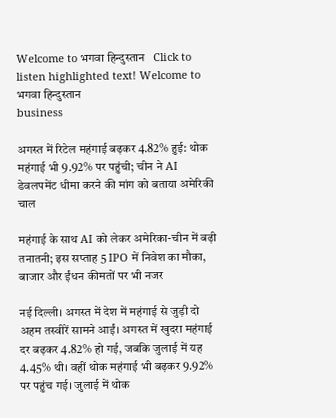Welcome to भगवा हिन्दुस्तान   Click to listen highlighted text! Welcome to भगवा हिन्दुस्तान
business

अगस्त में रिटेल महंगाई बढ़कर 4.82% हुई: थोक महंगाई भी 9.92% पर पहुंची; चीन ने AI डेवलपमेंट धीमा करने की मांग को बताया अमेरिकी चाल

महंगाई के साथ AI को लेकर अमेरिका-चीन में बढ़ी तनातनी; इस सप्ताह 5 IPO में निवेश का मौका, बाजार और ईंधन कीमतों पर भी नजर

नई दिल्ली। अगस्त में देश में महंगाई से जुड़ी दो अहम तस्वीरें सामने आईं। अगस्त में खुदरा महंगाई दर बढ़कर 4.82% हो गई, जबकि जुलाई में यह 4.45% थी। वहीं थोक महंगाई भी बढ़कर 9.92% पर पहुंच गई। जुलाई में थोक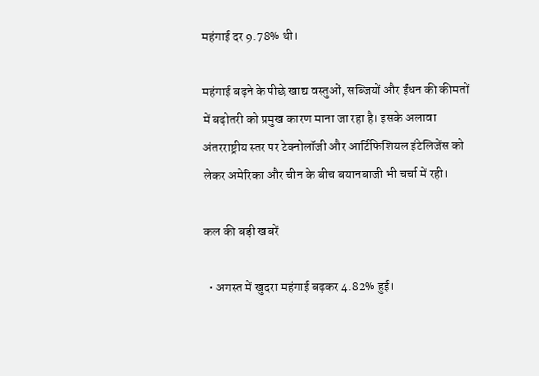महंगाई दर 9.78% थी।

महंगाई बढ़ने के पीछे खाद्य वस्तुओं, सब्जियों और ईंधन की कीमतों में बढ़ोतरी को प्रमुख कारण माना जा रहा है। इसके अलावा अंतरराष्ट्रीय स्तर पर टेक्नोलॉजी और आर्टिफिशियल इंटेलिजेंस को लेकर अमेरिका और चीन के बीच बयानबाजी भी चर्चा में रही।

कल की बड़ी खबरें

  • अगस्त में खुदरा महंगाई बढ़कर 4.82% हुई।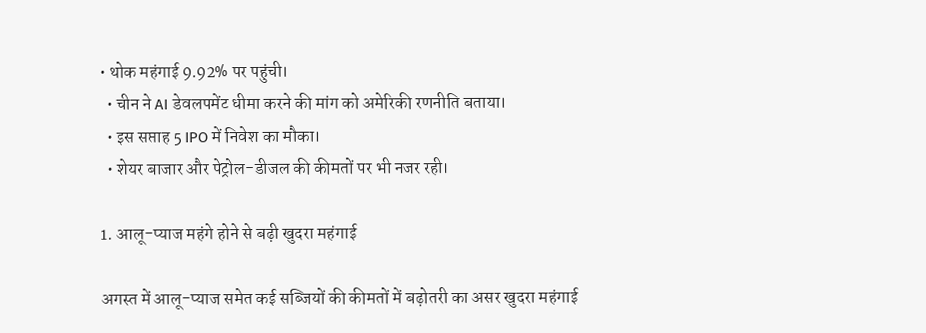• थोक महंगाई 9.92% पर पहुंची।
  • चीन ने AI डेवलपमेंट धीमा करने की मांग को अमेरिकी रणनीति बताया।
  • इस सप्ताह 5 IPO में निवेश का मौका।
  • शेयर बाजार और पेट्रोल-डीजल की कीमतों पर भी नजर रही।

1. आलू-प्याज महंगे होने से बढ़ी खुदरा महंगाई

अगस्त में आलू-प्याज समेत कई सब्जियों की कीमतों में बढ़ोतरी का असर खुदरा महंगाई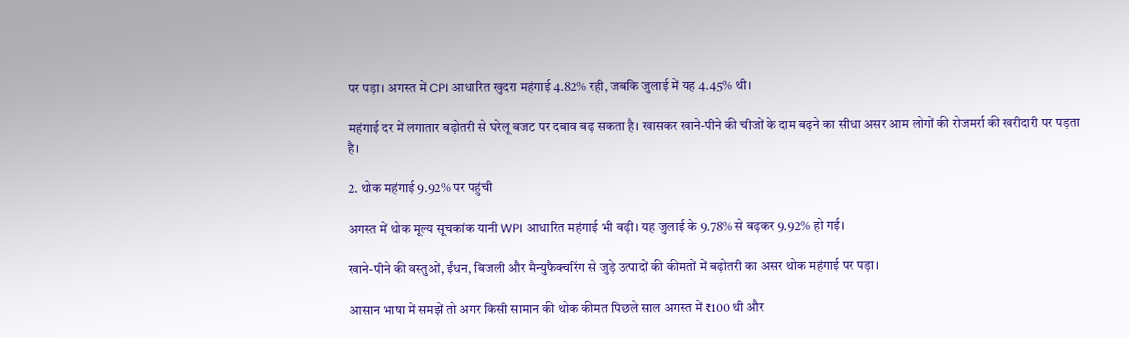पर पड़ा। अगस्त में CPI आधारित खुदरा महंगाई 4.82% रही, जबकि जुलाई में यह 4.45% थी।

महंगाई दर में लगातार बढ़ोतरी से घरेलू बजट पर दबाव बढ़ सकता है। खासकर खाने-पीने की चीजों के दाम बढ़ने का सीधा असर आम लोगों की रोजमर्रा की खरीदारी पर पड़ता है।

2. थोक महंगाई 9.92% पर पहुंची

अगस्त में थोक मूल्य सूचकांक यानी WPI आधारित महंगाई भी बढ़ी। यह जुलाई के 9.78% से बढ़कर 9.92% हो गई।

खाने-पीने की वस्तुओं, ईंधन, बिजली और मैन्युफैक्चरिंग से जुड़े उत्पादों की कीमतों में बढ़ोतरी का असर थोक महंगाई पर पड़ा।

आसान भाषा में समझें तो अगर किसी सामान की थोक कीमत पिछले साल अगस्त में ₹100 थी और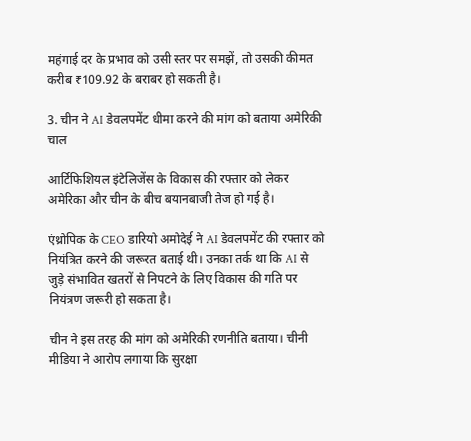महंगाई दर के प्रभाव को उसी स्तर पर समझें, तो उसकी कीमत करीब ₹109.92 के बराबर हो सकती है।

3. चीन ने AI डेवलपमेंट धीमा करने की मांग को बताया अमेरिकी चाल

आर्टिफिशियल इंटेलिजेंस के विकास की रफ्तार को लेकर अमेरिका और चीन के बीच बयानबाजी तेज हो गई है।

एंथ्रोपिक के CEO डारियो अमोदेई ने AI डेवलपमेंट की रफ्तार को नियंत्रित करने की जरूरत बताई थी। उनका तर्क था कि AI से जुड़े संभावित खतरों से निपटने के लिए विकास की गति पर नियंत्रण जरूरी हो सकता है।

चीन ने इस तरह की मांग को अमेरिकी रणनीति बताया। चीनी मीडिया ने आरोप लगाया कि सुरक्षा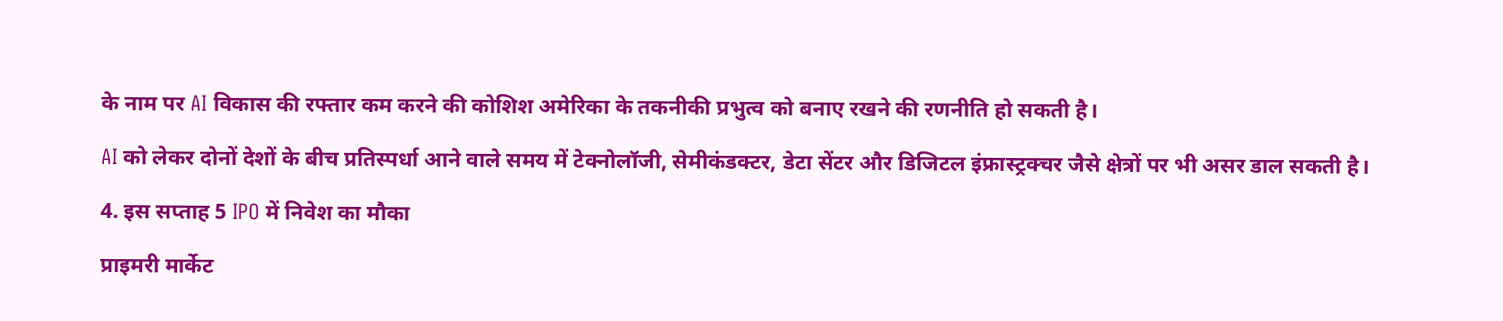के नाम पर AI विकास की रफ्तार कम करने की कोशिश अमेरिका के तकनीकी प्रभुत्व को बनाए रखने की रणनीति हो सकती है।

AI को लेकर दोनों देशों के बीच प्रतिस्पर्धा आने वाले समय में टेक्नोलॉजी, सेमीकंडक्टर, डेटा सेंटर और डिजिटल इंफ्रास्ट्रक्चर जैसे क्षेत्रों पर भी असर डाल सकती है।

4. इस सप्ताह 5 IPO में निवेश का मौका

प्राइमरी मार्केट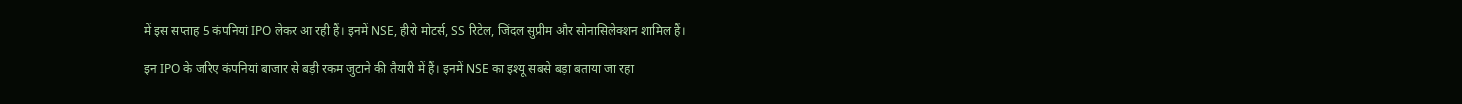में इस सप्ताह 5 कंपनियां IPO लेकर आ रही हैं। इनमें NSE, हीरो मोटर्स, SS रिटेल, जिंदल सुप्रीम और सोनासिलेक्शन शामिल हैं।

इन IPO के जरिए कंपनियां बाजार से बड़ी रकम जुटाने की तैयारी में हैं। इनमें NSE का इश्यू सबसे बड़ा बताया जा रहा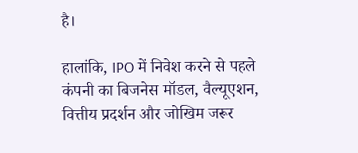है।

हालांकि, IPO में निवेश करने से पहले कंपनी का बिजनेस मॉडल, वैल्यूएशन, वित्तीय प्रदर्शन और जोखिम जरूर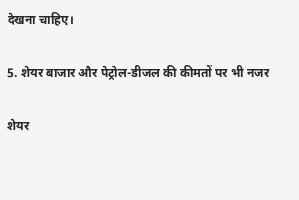देखना चाहिए।

5. शेयर बाजार और पेट्रोल-डीजल की कीमतों पर भी नजर

शेयर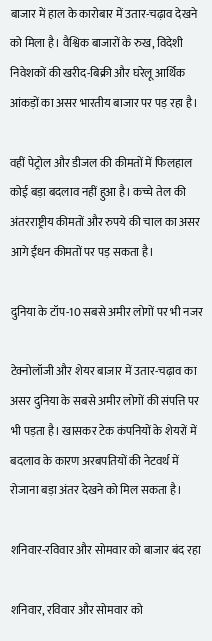बाजार में हाल के कारोबार में उतार-चढ़ाव देखने को मिला है। वैश्विक बाजारों के रुख, विदेशी निवेशकों की खरीद-बिक्री और घरेलू आर्थिक आंकड़ों का असर भारतीय बाजार पर पड़ रहा है।

वहीं पेट्रोल और डीजल की कीमतों में फिलहाल कोई बड़ा बदलाव नहीं हुआ है। कच्चे तेल की अंतरराष्ट्रीय कीमतों और रुपये की चाल का असर आगे ईंधन कीमतों पर पड़ सकता है।

दुनिया के टॉप-10 सबसे अमीर लोगों पर भी नजर

टेक्नोलॉजी और शेयर बाजार में उतार-चढ़ाव का असर दुनिया के सबसे अमीर लोगों की संपत्ति पर भी पड़ता है। खासकर टेक कंपनियों के शेयरों में बदलाव के कारण अरबपतियों की नेटवर्थ में रोजाना बड़ा अंतर देखने को मिल सकता है।

शनिवार-रविवार और सोमवार को बाजार बंद रहा

शनिवार, रविवार और सोमवार को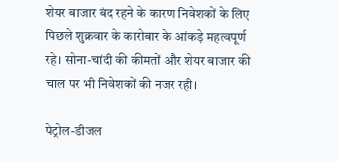शेयर बाजार बंद रहने के कारण निवेशकों के लिए पिछले शुक्रवार के कारोबार के आंकड़े महत्वपूर्ण रहे। सोना-चांदी की कीमतों और शेयर बाजार की चाल पर भी निवेशकों की नजर रही।

पेट्रोल-डीजल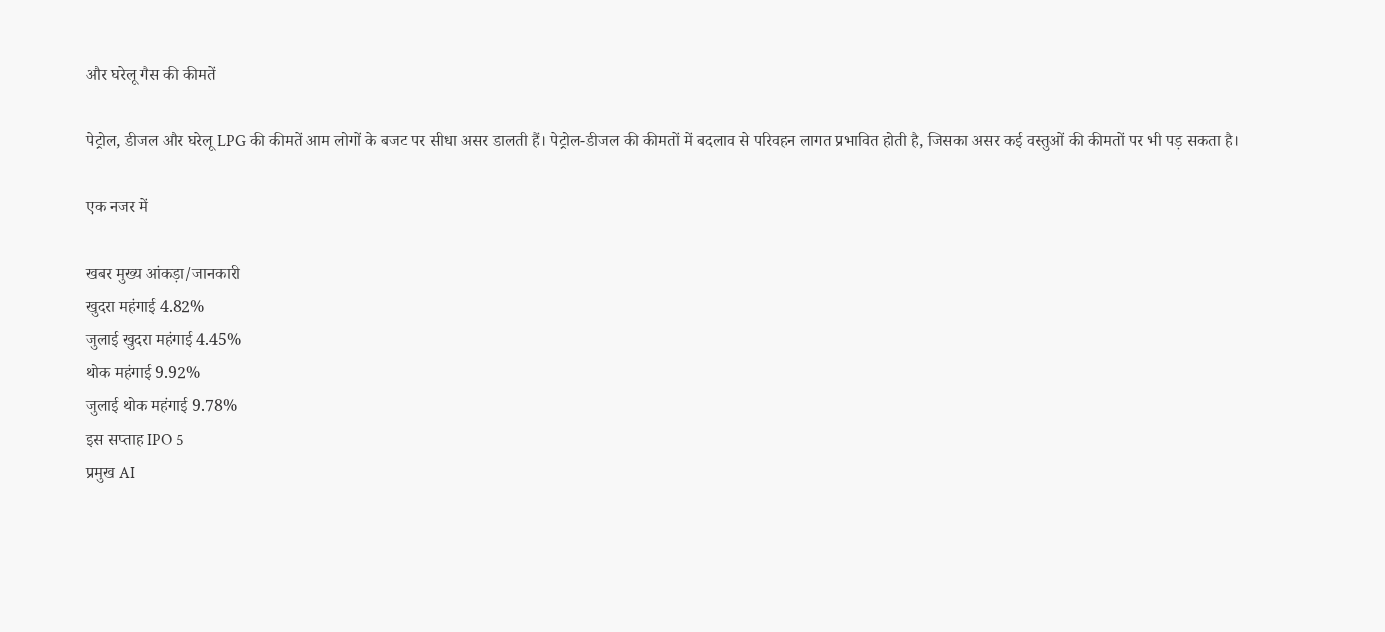और घरेलू गैस की कीमतें

पेट्रोल, डीजल और घरेलू LPG की कीमतें आम लोगों के बजट पर सीधा असर डालती हैं। पेट्रोल-डीजल की कीमतों में बदलाव से परिवहन लागत प्रभावित होती है, जिसका असर कई वस्तुओं की कीमतों पर भी पड़ सकता है।

एक नजर में

खबर मुख्य आंकड़ा/जानकारी
खुदरा महंगाई 4.82%
जुलाई खुदरा महंगाई 4.45%
थोक महंगाई 9.92%
जुलाई थोक महंगाई 9.78%
इस सप्ताह IPO 5
प्रमुख AI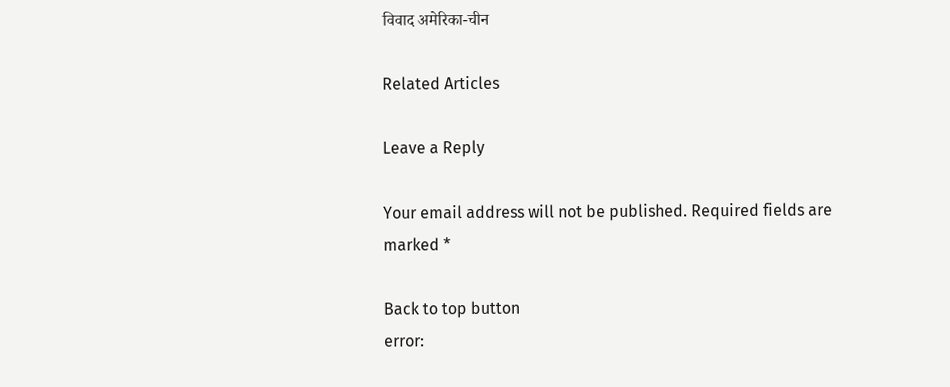विवाद अमेरिका-चीन

Related Articles

Leave a Reply

Your email address will not be published. Required fields are marked *

Back to top button
error: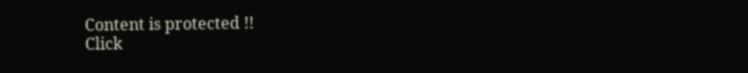Content is protected !!
Click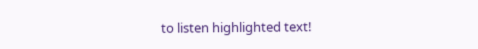to listen highlighted text!